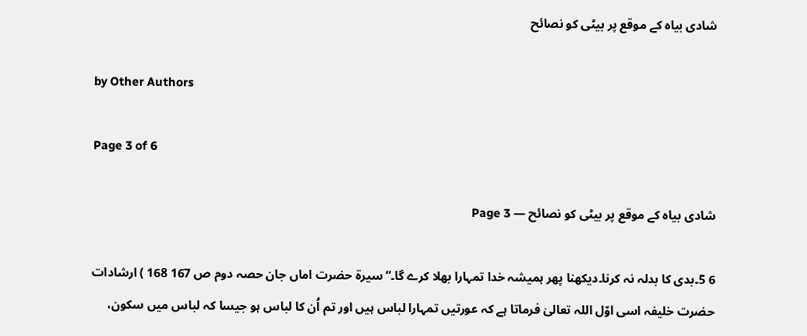شادی بیاہ کے موقع پر بیٹی کو نصائح

by Other Authors

Page 3 of 6

شادی بیاہ کے موقع پر بیٹی کو نصائح — Page 3

6 5۔بدی کا بدلہ نہ کرنا۔دیکھنا پھر ہمیشہ خدا تمہارا بھلا کرے گا۔“ سيرة حضرت اماں جان حصہ دوم ص 167 168 ) ارشادات حضرت خلیفہ اسی اوّل اللہ تعالیٰ فرماتا ہے کہ عورتیں تمہارا لباس ہیں اور تم اُن کا لباس ہو جیسا کہ لباس میں سکون،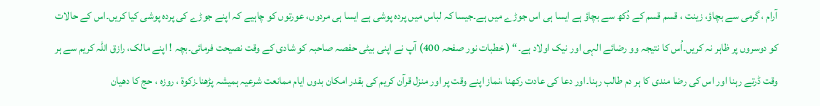آرام ، گرمی سے بچاؤ، زینت ، قسم قسم کے دُکھ سے بچاؤ ہے ایسا ہی اس جوڑے میں ہے۔جیسا کہ لباس میں پردہ پوشی ہے ایسا ہی مردوں، عورتوں کو چاہیے کہ اپنے جوڑے کی پردہ پوشی کیا کریں۔اس کے حالات کو دوسروں پر ظاہر نہ کریں۔اُس کا نتیجہ وو رضائے الہی اور نیک اولاد ہے۔“ ( خطبات نور صفحہ 400) آپ نے اپنی بیٹی حفصہ صاحبہ کو شادی کے وقت نصیحت فرمائی۔بچہ ! اپنے مالک، رازق اللہ کریم سے ہر وقت ڈرتے رہنا اور اس کی رضا مندی کا ہر دم طالب رہنا۔اور دعا کی عادت رکھنا ،نماز اپنے وقت پر اور منزل قرآن کریم کی بقدر امکان بدوں ایام ممانعت شرعیہ ہمیشہ پڑھنا۔زکوۃ ، روزہ ، حج کا دھیان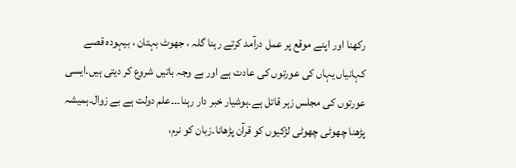رکھنا اور اپنے موقع پر عمل درآمد کرتے رہنا گلہ ، جھوٹ بہتان ، بیہودہ قصے کہانیاں یہاں کی عورتوں کی عادت ہے اور بے وجہ باتیں شروع کر دیتی ہیں۔ایسی عورتوں کی مجلس زہر قاتل ہے۔ہوشیار خبر دار رہنا۔۔۔علم دولت ہے بے زوال۔ہمیشہ پڑھنا چھوٹی چھوٹی لڑکیوں کو قرآن پڑھانا۔زبان کو نرم،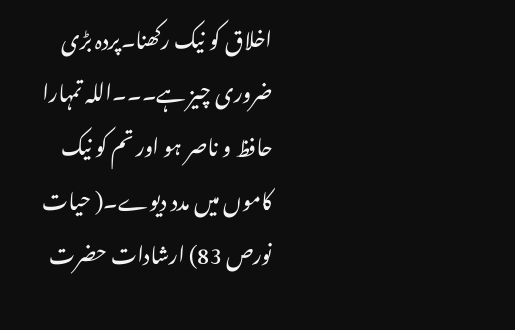اخلاق کو نیک رکھنا۔پردہ بڑی ضروری چیز ہے۔۔۔اللہ تمہارا حافظ و ناصر ہو اور تم کو نیک کاموں میں مدد دیوے۔( حیات نورص 83) ارشادات حضرت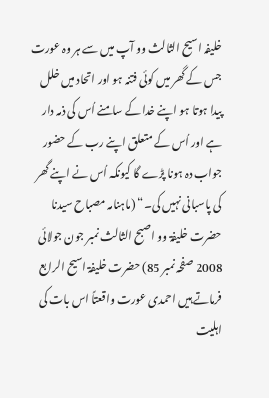خلیفہ اسیح الثالث وو آپ میں سے ہر وہ عورت جس کے گھر میں کوئی فتنہ ہو اور اتحاد میں خلل پیدا ہوتا ہو اپنے خدا کے سامنے اُس کی ذمہ دار ہے اور اُس کے متعلق اپنے رب کے حضور جواب دہ ہونا پڑے گا کیونکہ اُس نے اپنے گھر کی پاسبانی نہیں کی۔“ (ماہنامہ مصباح سیدنا حضرت خلیفۃ وو اصبح الثالث نمبر جون جولائی 2008 صفحہ نمبر 85) حضرت خلیفۃ اسیح الرابع فرماتے ہیں احمدی عورت واقعتاً اس بات کی اہلیت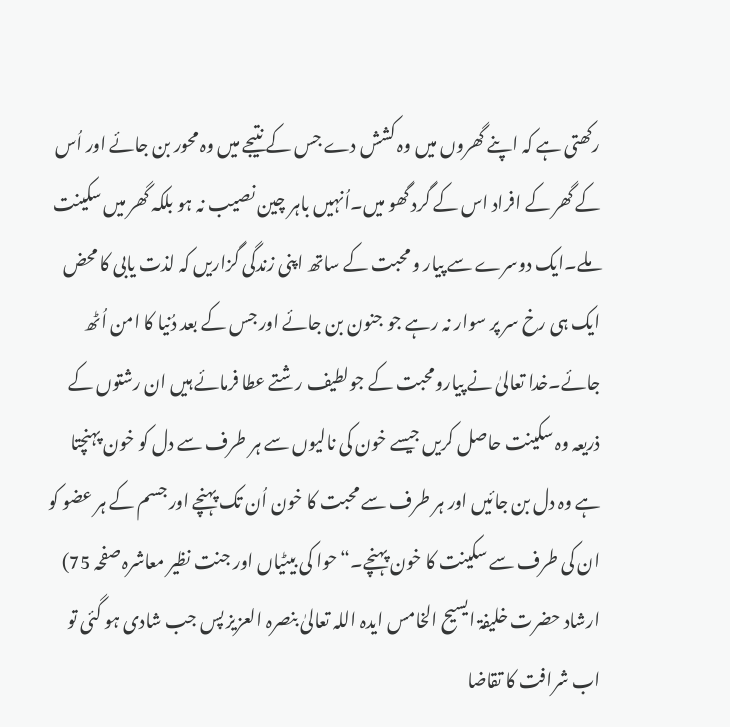رکھتی ہے کہ اپنے گھروں میں وہ کشش دے جس کے نتیجے میں وہ محور بن جائے اور اُس کے گھر کے افراد اس کے گرد گھو میں۔اُنہیں باہر چین نصیب نہ ہو بلکہ گھر میں سکینت ملے۔ایک دوسرے سے پیار و محبت کے ساتھ اپنی زندگی گزاریں کہ لذت یابی کا محض ایک ہی رخ سر پر سوار نہ رہے جو جنون بن جائے اور جس کے بعد دُنیا کا امن اُٹھ جائے۔خدا تعالیٰ نے پیارومحبت کے جولطیف رشتے عطا فرمائے ہیں ان رشتوں کے ذریعہ وہ سکینت حاصل کریں جیسے خون کی نالیوں سے ہر طرف سے دل کو خون پہنچتا ہے وہ دل بن جائیں اور ہر طرف سے محبت کا خون اُن تک پہنچے اور جسم کے ہر عضو کو ان کی طرف سے سکینت کا خون پہنچے۔“ حوا کی بیٹیاں اور جنت نظیر معاشرہ صفحہ 75) ارشاد حضرت خلیفۃ ایسیح الخامس ایدہ اللہ تعالیٰ بنصرہ العزیز پس جب شادی ہو گئی تو اب شرافت کا تقاضا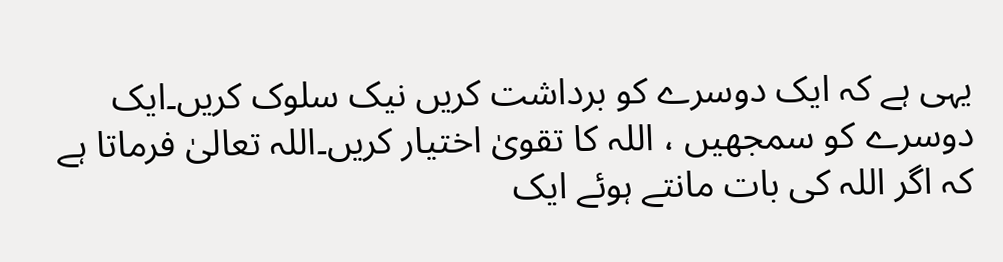یہی ہے کہ ایک دوسرے کو برداشت کریں نیک سلوک کریں۔ایک دوسرے کو سمجھیں ، اللہ کا تقویٰ اختیار کریں۔اللہ تعالیٰ فرماتا ہے کہ اگر اللہ کی بات مانتے ہوئے ایک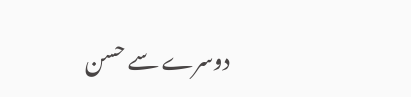دوسرے سے حسن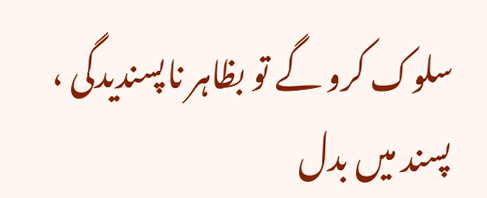سلوک کرو گے تو بظاہر ناپسندیدگی ، پسند میں بدل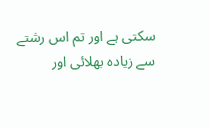سکتی ہے اور تم اس رشتے سے زیادہ بھلائی اور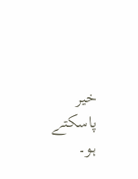خیر پاسکتے ہو۔